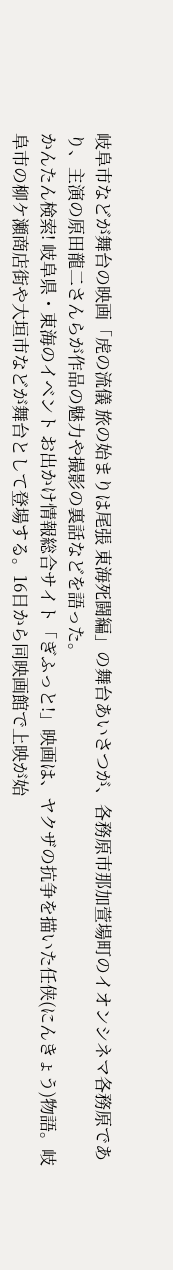岐阜市などが舞台の映画「虎の流儀 旅の始まりは尾張 東海死闘編」の舞台あいさつが、各務原市那加萱場町のイオンシネマ各務原であり、主演の原田龍二さんらが作品の魅力や撮影の裏話などを語った。
かんたん検索! 岐阜県・東海のイベント お出かけ情報総合サイト「ぎふっと!」映画は、ヤクザの抗争を描いた任侠(にんきょう)物語。岐阜市の柳ケ瀬商店街や大垣市などが舞台として登場する。16日から同映画館で上映が始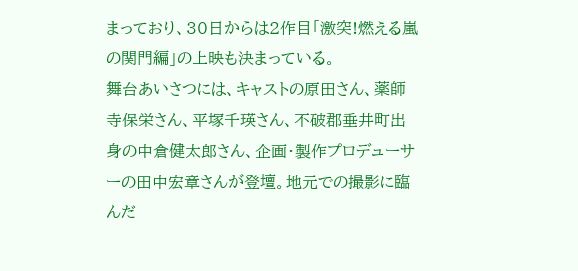まっており、30日からは2作目「激突!燃える嵐の関門編」の上映も決まっている。
舞台あいさつには、キャストの原田さん、薬師寺保栄さん、平塚千瑛さん、不破郡垂井町出身の中倉健太郎さん、企画・製作プロデューサーの田中宏章さんが登壇。地元での撮影に臨んだ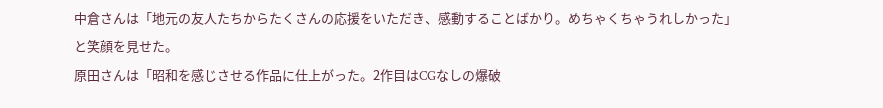中倉さんは「地元の友人たちからたくさんの応援をいただき、感動することばかり。めちゃくちゃうれしかった」と笑顔を見せた。
原田さんは「昭和を感じさせる作品に仕上がった。2作目はCGなしの爆破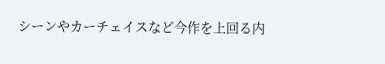シーンやカーチェイスなど今作を上回る内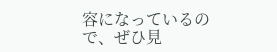容になっているので、ぜひ見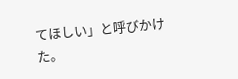てほしい」と呼びかけた。